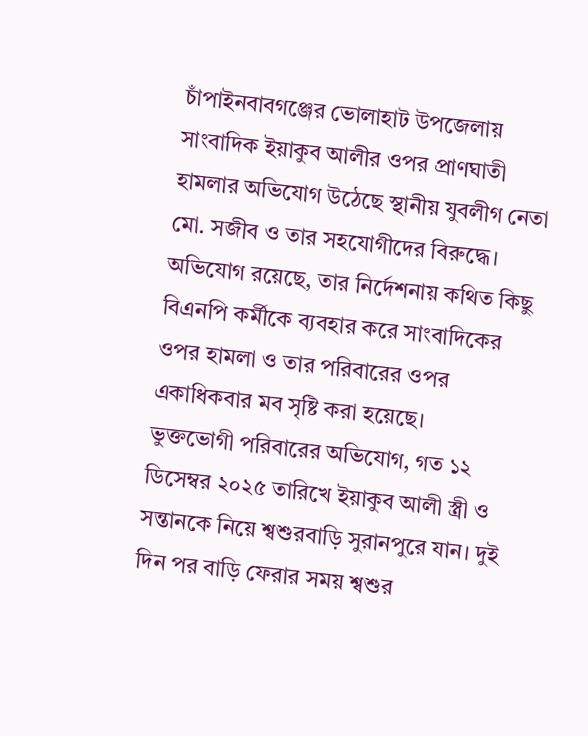চাঁপাইনবাবগঞ্জের ভোলাহাট উপজেলায় সাংবাদিক ইয়াকুব আলীর ওপর প্রাণঘাতী হামলার অভিযোগ উঠেছে স্থানীয় যুবলীগ নেতা মো. সজীব ও তার সহযোগীদের বিরুদ্ধে। অভিযোগ রয়েছে, তার নির্দেশনায় কথিত কিছু বিএনপি কর্মীকে ব্যবহার করে সাংবাদিকের ওপর হামলা ও তার পরিবারের ওপর একাধিকবার মব সৃষ্টি করা হয়েছে।
ভুক্তভোগী পরিবারের অভিযোগ, গত ১২ ডিসেম্বর ২০২৫ তারিখে ইয়াকুব আলী স্ত্রী ও সন্তানকে নিয়ে শ্বশুরবাড়ি সুরানপুরে যান। দুই দিন পর বাড়ি ফেরার সময় শ্বশুর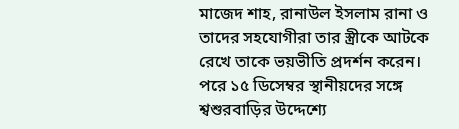মাজেদ শাহ, রানাউল ইসলাম রানা ও তাদের সহযোগীরা তার স্ত্রীকে আটকে রেখে তাকে ভয়ভীতি প্রদর্শন করেন। পরে ১৫ ডিসেম্বর স্থানীয়দের সঙ্গে শ্বশুরবাড়ির উদ্দেশ্যে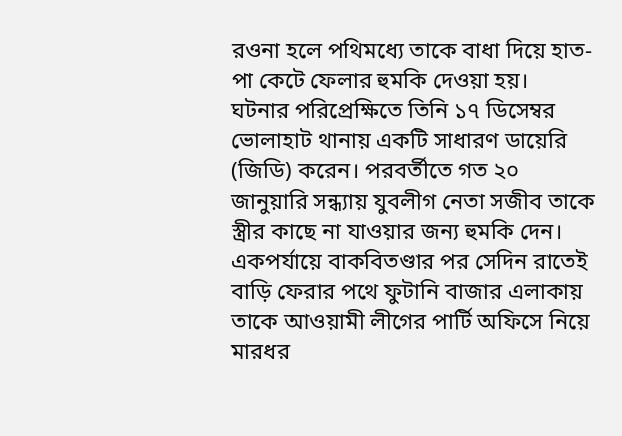রওনা হলে পথিমধ্যে তাকে বাধা দিয়ে হাত-পা কেটে ফেলার হুমকি দেওয়া হয়।
ঘটনার পরিপ্রেক্ষিতে তিনি ১৭ ডিসেম্বর ভোলাহাট থানায় একটি সাধারণ ডায়েরি (জিডি) করেন। পরবর্তীতে গত ২০ জানুয়ারি সন্ধ্যায় যুবলীগ নেতা সজীব তাকে স্ত্রীর কাছে না যাওয়ার জন্য হুমকি দেন। একপর্যায়ে বাকবিতণ্ডার পর সেদিন রাতেই বাড়ি ফেরার পথে ফুটানি বাজার এলাকায় তাকে আওয়ামী লীগের পার্টি অফিসে নিয়ে মারধর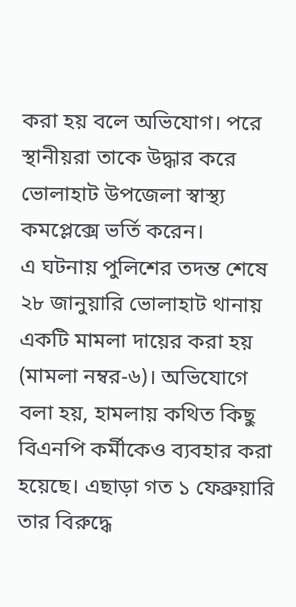করা হয় বলে অভিযোগ। পরে স্থানীয়রা তাকে উদ্ধার করে ভোলাহাট উপজেলা স্বাস্থ্য কমপ্লেক্সে ভর্তি করেন।
এ ঘটনায় পুলিশের তদন্ত শেষে ২৮ জানুয়ারি ভোলাহাট থানায় একটি মামলা দায়ের করা হয় (মামলা নম্বর-৬)। অভিযোগে বলা হয়, হামলায় কথিত কিছু বিএনপি কর্মীকেও ব্যবহার করা হয়েছে। এছাড়া গত ১ ফেব্রুয়ারি তার বিরুদ্ধে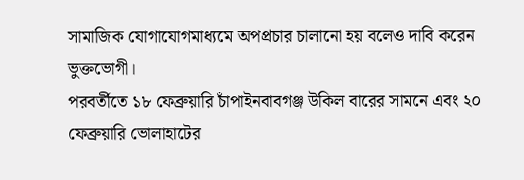সামাজিক যোগাযোগমাধ্যমে অপপ্রচার চালানো হয় বলেও দাবি করেন ভুক্তভোগী।
পরবর্তীতে ১৮ ফেব্রুয়ারি চাঁপাইনবাবগঞ্জ উকিল বারের সামনে এবং ২০ ফেব্রুয়ারি ভোলাহাটের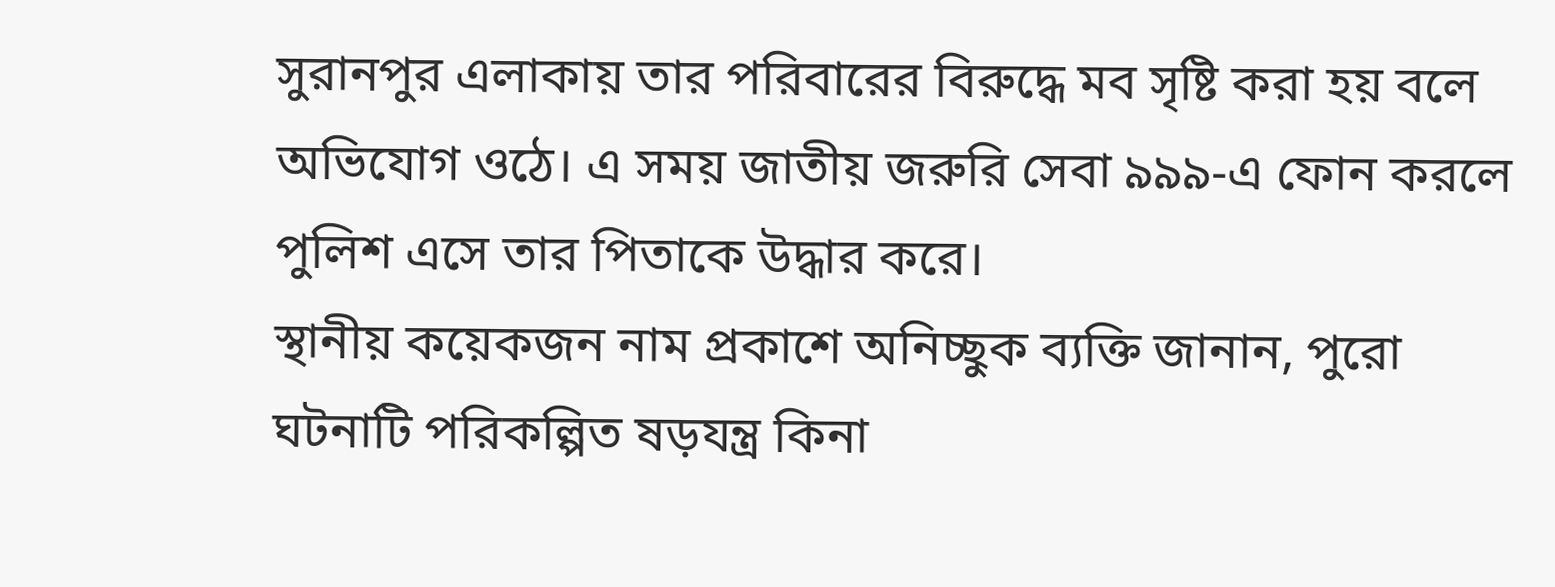সুরানপুর এলাকায় তার পরিবারের বিরুদ্ধে মব সৃষ্টি করা হয় বলে অভিযোগ ওঠে। এ সময় জাতীয় জরুরি সেবা ৯৯৯-এ ফোন করলে পুলিশ এসে তার পিতাকে উদ্ধার করে।
স্থানীয় কয়েকজন নাম প্রকাশে অনিচ্ছুক ব্যক্তি জানান, পুরো ঘটনাটি পরিকল্পিত ষড়যন্ত্র কিনা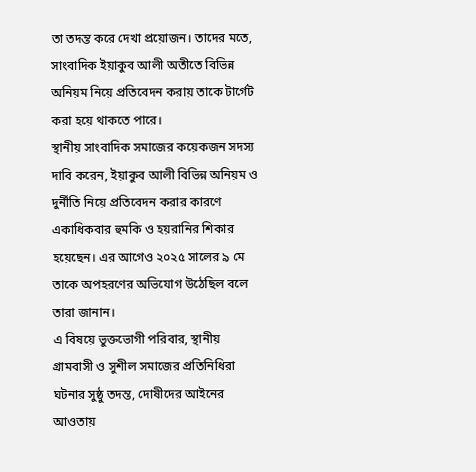তা তদন্ত করে দেখা প্রয়োজন। তাদের মতে, সাংবাদিক ইয়াকুব আলী অতীতে বিভিন্ন অনিয়ম নিয়ে প্রতিবেদন করায় তাকে টার্গেট করা হয়ে থাকতে পারে।
স্থানীয় সাংবাদিক সমাজের কয়েকজন সদস্য দাবি করেন, ইয়াকুব আলী বিভিন্ন অনিয়ম ও দুর্নীতি নিয়ে প্রতিবেদন করার কারণে একাধিকবার হুমকি ও হয়রানির শিকার হয়েছেন। এর আগেও ২০২৫ সালের ৯ মে তাকে অপহরণের অভিযোগ উঠেছিল বলে তারা জানান।
এ বিষয়ে ভুক্তভোগী পরিবার, স্থানীয় গ্রামবাসী ও সুশীল সমাজের প্রতিনিধিরা ঘটনার সুষ্ঠু তদন্ত, দোষীদের আইনের আওতায়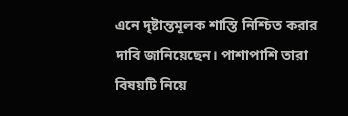এনে দৃষ্টান্তমূলক শাস্তি নিশ্চিত করার দাবি জানিয়েছেন। পাশাপাশি তারা বিষয়টি নিয়ে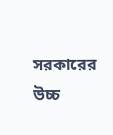সরকারের উচ্চ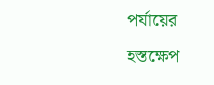পর্যায়ের হস্তক্ষেপ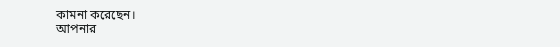কামনা করেছেন।
আপনার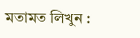মতামত লিখুন :